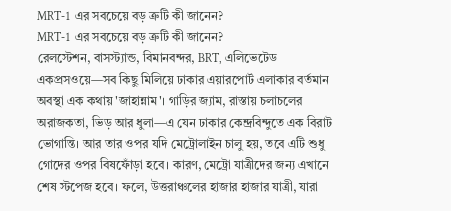MRT-1 এর সবচেয়ে বড় ত্রুটি কী জানেন?
MRT-1 এর সবচেয়ে বড় ত্রুটি কী জানেন?
রেলস্টেশন, বাসস্ট্যান্ড, বিমানবন্দর, BRT, এলিভেটেড একপ্রসওয়ে—সব কিছু মিলিয়ে ঢাকার এয়ারপোর্ট এলাকার বর্তমান অবস্থা এক কথায় 'জাহান্নাম'। গাড়ির জ্যাম, রাস্তায় চলাচলের অরাজকতা, ভিড় আর ধুলা—এ যেন ঢাকার কেন্দ্রবিন্দুতে এক বিরাট ভোগান্তি। আর তার ওপর যদি মেট্রোলাইন চালু হয়, তবে এটি শুধু গোদের ওপর বিষফোঁড়া হবে। কারণ, মেট্রো যাত্রীদের জন্য এখানে শেষ স্টপেজ হবে। ফলে, উত্তরাঞ্চলের হাজার হাজার যাত্রী, যারা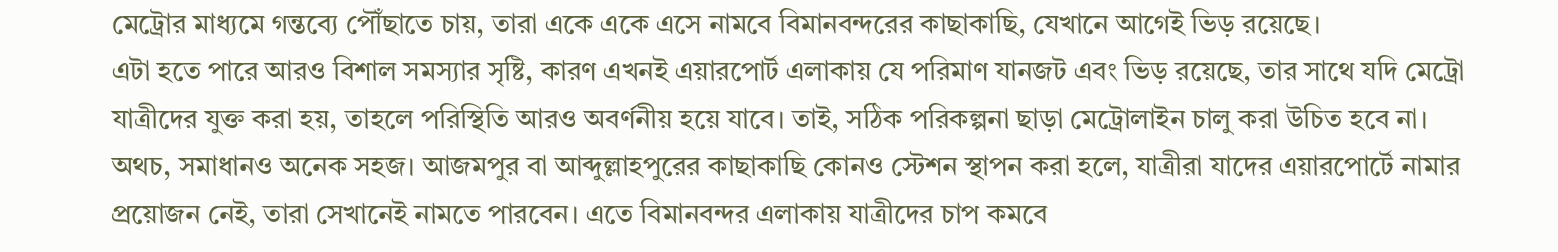মেট্রোর মাধ্যমে গন্তব্যে পৌঁছাতে চায়, তারা একে একে এসে নামবে বিমানবন্দরের কাছাকাছি, যেখানে আগেই ভিড় রয়েছে।
এটা হতে পারে আরও বিশাল সমস্যার সৃষ্টি, কারণ এখনই এয়ারপোর্ট এলাকায় যে পরিমাণ যানজট এবং ভিড় রয়েছে, তার সাথে যদি মেট্রো যাত্রীদের যুক্ত করা হয়, তাহলে পরিস্থিতি আরও অবর্ণনীয় হয়ে যাবে। তাই, সঠিক পরিকল্পনা ছাড়া মেট্রোলাইন চালু করা উচিত হবে না।
অথচ, সমাধানও অনেক সহজ। আজমপুর বা আব্দুল্লাহপুরের কাছাকাছি কোনও স্টেশন স্থাপন করা হলে, যাত্রীরা যাদের এয়ারপোর্টে নামার প্রয়োজন নেই, তারা সেখানেই নামতে পারবেন। এতে বিমানবন্দর এলাকায় যাত্রীদের চাপ কমবে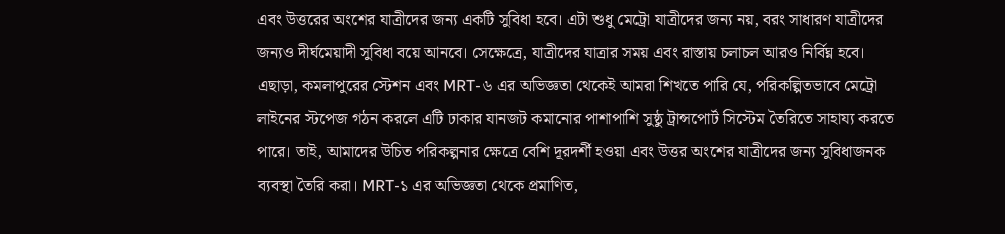এবং উত্তরের অংশের যাত্রীদের জন্য একটি সুবিধা হবে। এটা শুধু মেট্রো যাত্রীদের জন্য নয়, বরং সাধারণ যাত্রীদের জন্যও দীর্ঘমেয়াদী সুবিধা বয়ে আনবে। সেক্ষেত্রে, যাত্রীদের যাত্রার সময় এবং রাস্তায় চলাচল আরও নির্বিঘ্ন হবে।
এছাড়া, কমলাপুরের স্টেশন এবং MRT-৬ এর অভিজ্ঞতা থেকেই আমরা শিখতে পারি যে, পরিকল্পিতভাবে মেট্রো লাইনের স্টপেজ গঠন করলে এটি ঢাকার যানজট কমানোর পাশাপাশি সুষ্ঠু ট্রান্সপোর্ট সিস্টেম তৈরিতে সাহায্য করতে পারে। তাই, আমাদের উচিত পরিকল্পনার ক্ষেত্রে বেশি দূরদর্শী হওয়া এবং উত্তর অংশের যাত্রীদের জন্য সুবিধাজনক ব্যবস্থা তৈরি করা। MRT-১ এর অভিজ্ঞতা থেকে প্রমাণিত,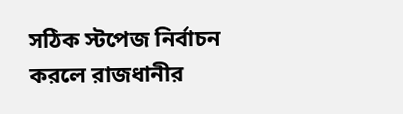সঠিক স্টপেজ নির্বাচন করলে রাজধানীর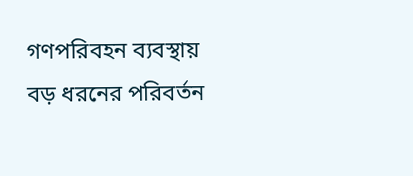গণপরিবহন ব্যবস্থায় বড় ধরনের পরিবর্তন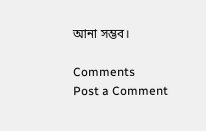আনা সম্ভব।

Comments
Post a Comment